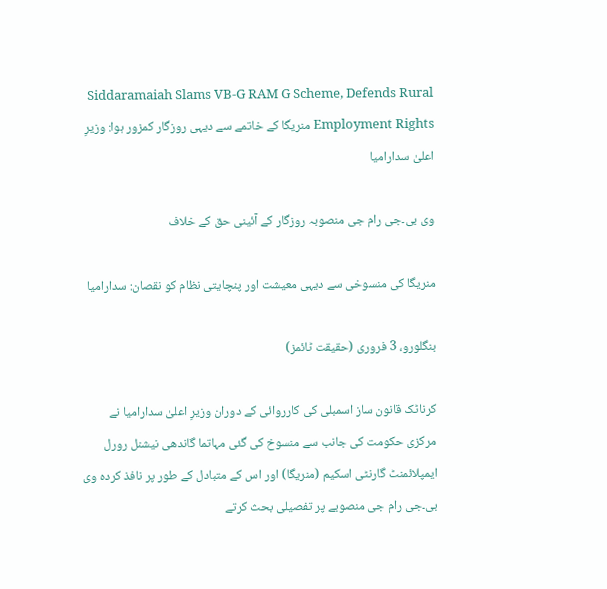Siddaramaiah Slams VB-G RAM G Scheme, Defends Rural Employment Rights منریگا کے خاتمے سے دیہی روزگار کمزور ہوا: وزیرِ اعلیٰ سدارامیا

وی بی۔جی رام جی منصوبہ روزگار کے آئینی حق کے خلاف

منریگا کی منسوخی سے دیہی معیشت اور پنچایتی نظام کو نقصان: سدارامیا

بنگلورو، 3 فروری (حقیقت ٹائمز)

کرناٹک قانون ساز اسمبلی کی کارروائی کے دوران وزیرِ اعلیٰ سدارامیا نے مرکزی حکومت کی جانب سے منسوخ کی گئی مہاتما گاندھی نیشنل رورل ایمپلائمنٹ گارنٹی اسکیم (منریگا) اور اس کے متبادل کے طور پر نافذ کردہ وی بی۔جی رام جی منصوبے پر تفصیلی بحث کرتے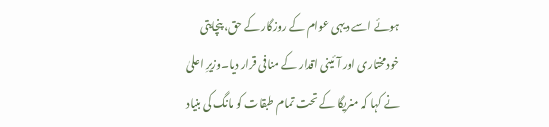ہوئے اسے دیہی عوام کے روزگار کے حق، پنچایتی خودمختاری اور آئینی اقدار کے منافی قرار دیا۔وزیرِ اعلیٰ نے کہا کہ منریگا کے تحت تمام طبقات کو مانگ کی بنیاد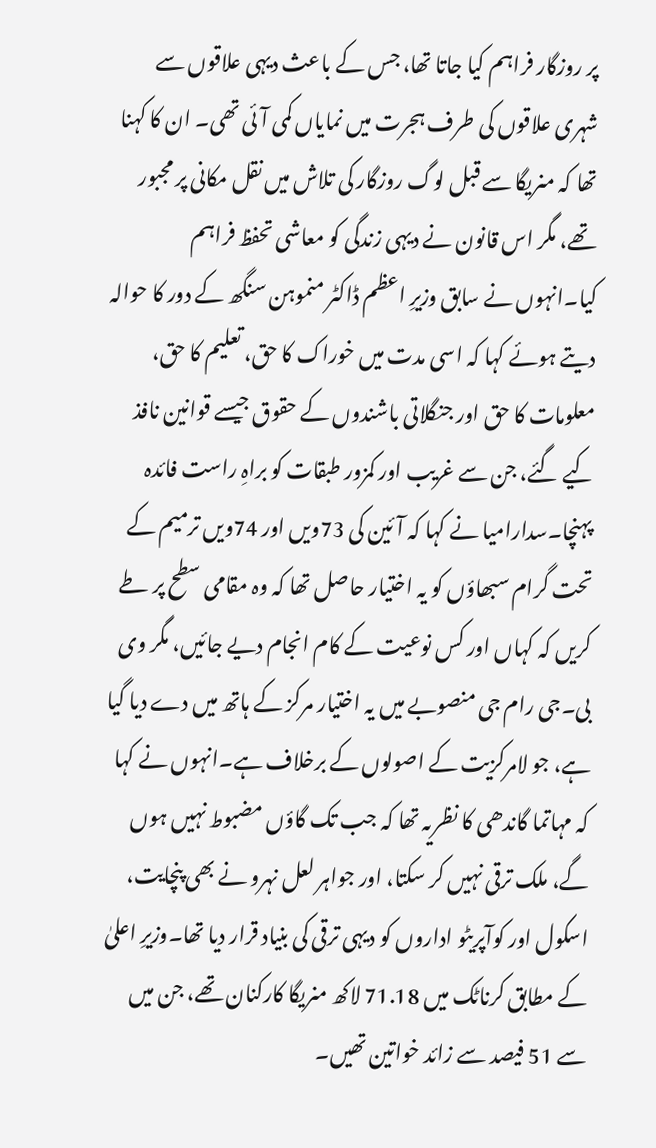پر روزگار فراہم کیا جاتا تھا، جس کے باعث دیہی علاقوں سے شہری علاقوں کی طرف ہجرت میں نمایاں کمی آئی تھی۔ ان کا کہنا تھا کہ منریگا سے قبل لوگ روزگار کی تلاش میں نقل مکانی پر مجبور تھے، مگر اس قانون نے دیہی زندگی کو معاشی تحفظ فراہم کیا۔انہوں نے سابق وزیرِ اعظم ڈاکٹر منموہن سنگھ کے دور کا حوالہ دیتے ہوئے کہا کہ اسی مدت میں خوراک کا حق، تعلیم کا حق، معلومات کا حق اور جنگلاتی باشندوں کے حقوق جیسے قوانین نافذ کیے گئے، جن سے غریب اور کمزور طبقات کو براہِ راست فائدہ پہنچا۔سدارامیا نے کہا کہ آئین کی 73ویں اور 74ویں ترمیم کے تحت گرام سبھاؤں کو یہ اختیار حاصل تھا کہ وہ مقامی سطح پر طے کریں کہ کہاں اور کس نوعیت کے کام انجام دیے جائیں، مگر وی بی۔جی رام جی منصوبے میں یہ اختیار مرکز کے ہاتھ میں دے دیا گیا ہے، جو لا‌مرکزیت کے اصولوں کے برخلاف ہے۔انہوں نے کہا کہ مہاتما گاندھی کا نظریہ تھا کہ جب تک گاؤں مضبوط نہیں ہوں گے، ملک ترقی نہیں کر سکتا، اور جواہر لعل نہرو نے بھی پنچایت، اسکول اور کوآپریٹو اداروں کو دیہی ترقی کی بنیاد قرار دیا تھا۔وزیرِ اعلیٰ کے مطابق کرناٹک میں 71.18 لاکھ منریگا کارکنان تھے، جن میں سے 51 فیصد سے زائد خواتین تھیں۔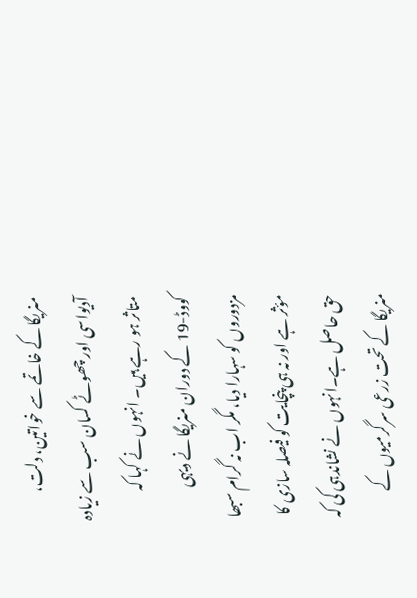منریگا کے خاتمے سے خواتین، دلت، آدیواسی اور چھوٹے کسان سب سے زیادہ متاثر ہو رہے ہیں۔ انہوں نے کہا کہ کووڈ-19 کے دوران منریگا نے دیہی مزدوروں کو سہارا دیا، مگر اب نہ گرام سبھا مؤثر ہے اور نہ ہی پنچایت کو فیصلہ سازی کا حق حاصل ہے۔انہوں نے نشاندہی کی کہ منریگا کے تحت زرعی سرگرمیوں کے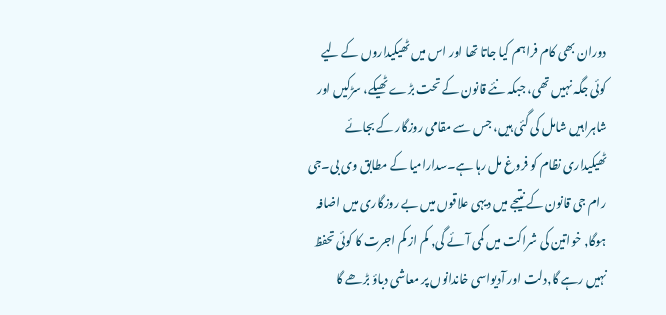دوران بھی کام فراہم کیا جاتا تھا اور اس میں ٹھیکیداروں کے لیے کوئی جگہ نہیں تھی، جبکہ نئے قانون کے تحت بڑے ٹھیکے، سڑکیں اور شاہراہیں شامل کی گئی ہیں، جس سے مقامی روزگار کے بجائے ٹھیکیداری نظام کو فروغ مل رہا ہے۔سدارامیا کے مطابق وی بی۔جی رام جی قانون کے نتیجے میں دیہی علاقوں میں بے روزگاری میں اضافہ ہوگا, خواتین کی شراکت میں کمی آئے گی, کم از کم اجرت کا کوئی تحفظ نہیں رہے گا,دلت اور آدیواسی خاندانوں پر معاشی دباؤ بڑھے گا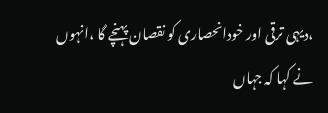،دیہی ترقی اور خودانحصاری کو نقصان پہنچے گا ،انہوں نے کہا کہ جہاں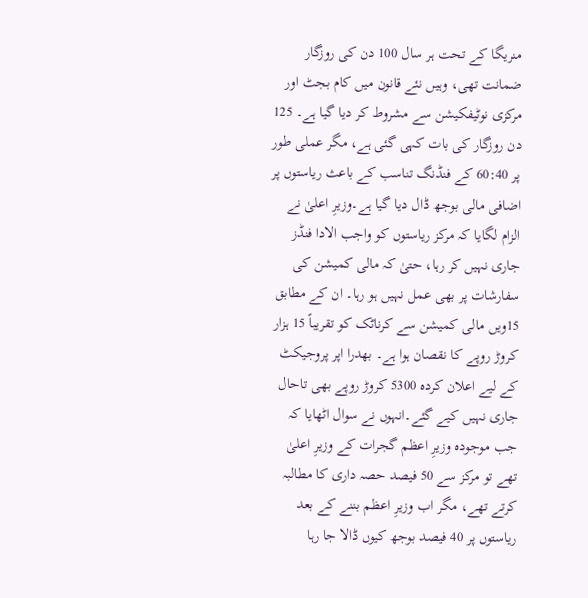منریگا کے تحت ہر سال 100 دن کی روزگار ضمانت تھی، وہیں نئے قانون میں کام بجٹ اور مرکزی نوٹیفکیشن سے مشروط کر دیا گیا ہے۔ 125 دن روزگار کی بات کہی گئی ہے، مگر عملی طور پر 60:40 کے فنڈنگ تناسب کے باعث ریاستوں پر اضافی مالی بوجھ ڈال دیا گیا ہے۔وزیرِ اعلیٰ نے الزام لگایا کہ مرکز ریاستوں کو واجب الادا فنڈز جاری نہیں کر رہا، حتیٰ کہ مالی کمیشن کی سفارشات پر بھی عمل نہیں ہو رہا۔ ان کے مطابق 15ویں مالی کمیشن سے کرناٹک کو تقریباً 15 ہزار کروڑ روپے کا نقصان ہوا ہے۔ بھدرا اپر پروجیکٹ کے لیے اعلان کردہ 5300 کروڑ روپے بھی تاحال جاری نہیں کیے گئے۔انہوں نے سوال اٹھایا کہ جب موجودہ وزیرِ اعظم گجرات کے وزیرِ اعلیٰ تھے تو مرکز سے 50 فیصد حصہ داری کا مطالبہ کرتے تھے، مگر اب وزیرِ اعظم بننے کے بعد ریاستوں پر 40 فیصد بوجھ کیوں ڈالا جا رہا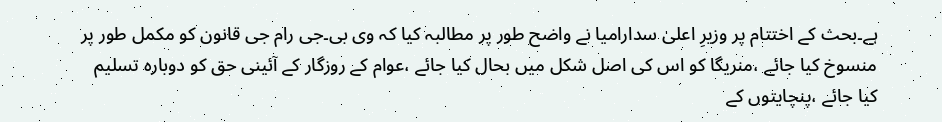ہے۔بحث کے اختتام پر وزیرِ اعلیٰ سدارامیا نے واضح طور پر مطالبہ کیا کہ وی بی۔جی رام جی قانون کو مکمل طور پر منسوخ کیا جائے ،منریگا کو اس کی اصل شکل میں بحال کیا جائے ،عوام کے روزگار کے آئینی حق کو دوبارہ تسلیم کیا جائے ،پنچایتوں کے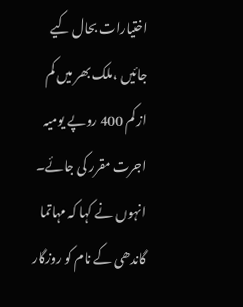اختیارات بحال کیے جائیں ،ملک بھر میں کم از کم 400 روپے یومیہ اجرت مقرر کی جائے۔ انہوں نے کہا کہ مہاتما گاندھی کے نام کو روزگار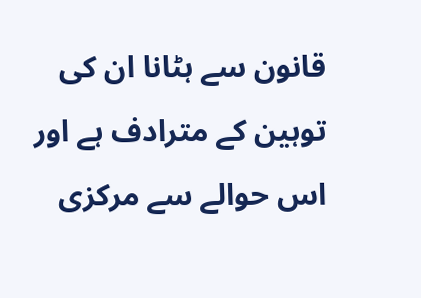قانون سے ہٹانا ان کی توہین کے مترادف ہے اور اس حوالے سے مرکزی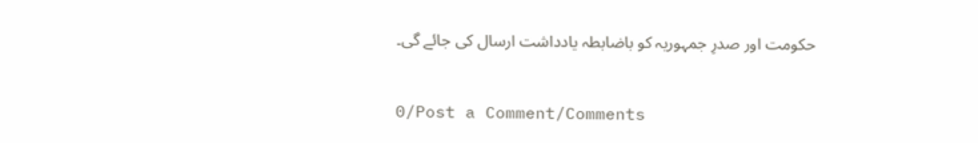حکومت اور صدرِ جمہوریہ کو باضابطہ یادداشت ارسال کی جائے گی۔

0/Post a Comment/Comments